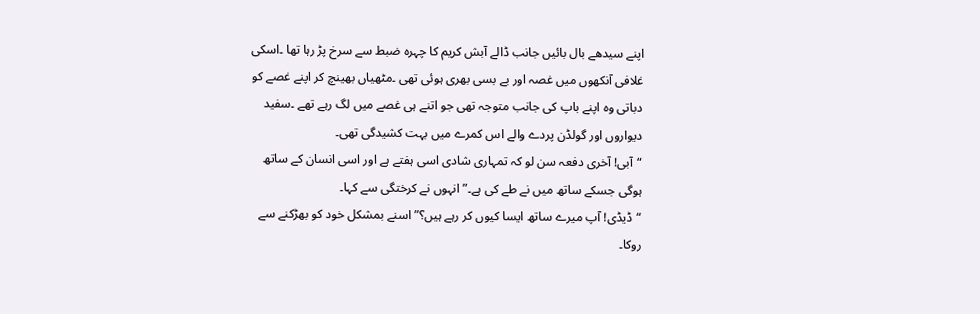اپنے سیدھے بال بائیں جانب ڈالے آبش کریم کا چہرہ ضبط سے سرخ پڑ رہا تھا ۔اسکی غلافی آنکھوں میں غصہ اور بے بسی بھری ہوئی تھی ۔مٹھیاں بھینچ کر اپنے غصے کو دباتی وہ اپنے باپ کی جانب متوجہ تھی جو اتنے ہی غصے میں لگ رہے تھے ۔سفید دیواروں اور گولڈن پردے والے اس کمرے میں بہت کشیدگی تھی۔
“آبی! آخری دفعہ سن لو کہ تمہاری شادی اسی ہفتے ہے اور اسی انسان کے ساتھ ہوگی جسکے ساتھ میں نے طے کی ہے۔” انہوں نے کرختگی سے کہا۔
“ڈیڈی! آپ میرے ساتھ ایسا کیوں کر رہے ہیں؟” اسنے بمشکل خود کو بھڑکنے سے روکا۔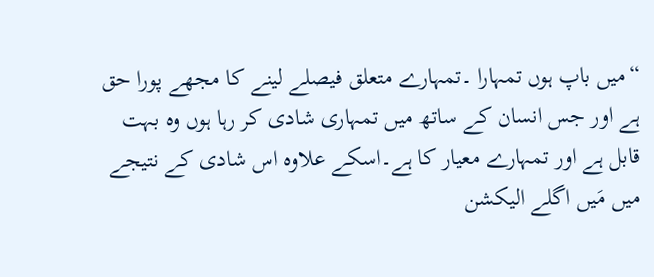“میں باپ ہوں تمہارا ۔تمہارے متعلق فیصلے لینے کا مجھے پورا حق ہے اور جس انسان کے ساتھ میں تمہاری شادی کر رہا ہوں وہ بہت قابل ہے اور تمہارے معیار کا ہے۔اسکے علاوہ اس شادی کے نتیجے میں مَیں اگلے الیکشن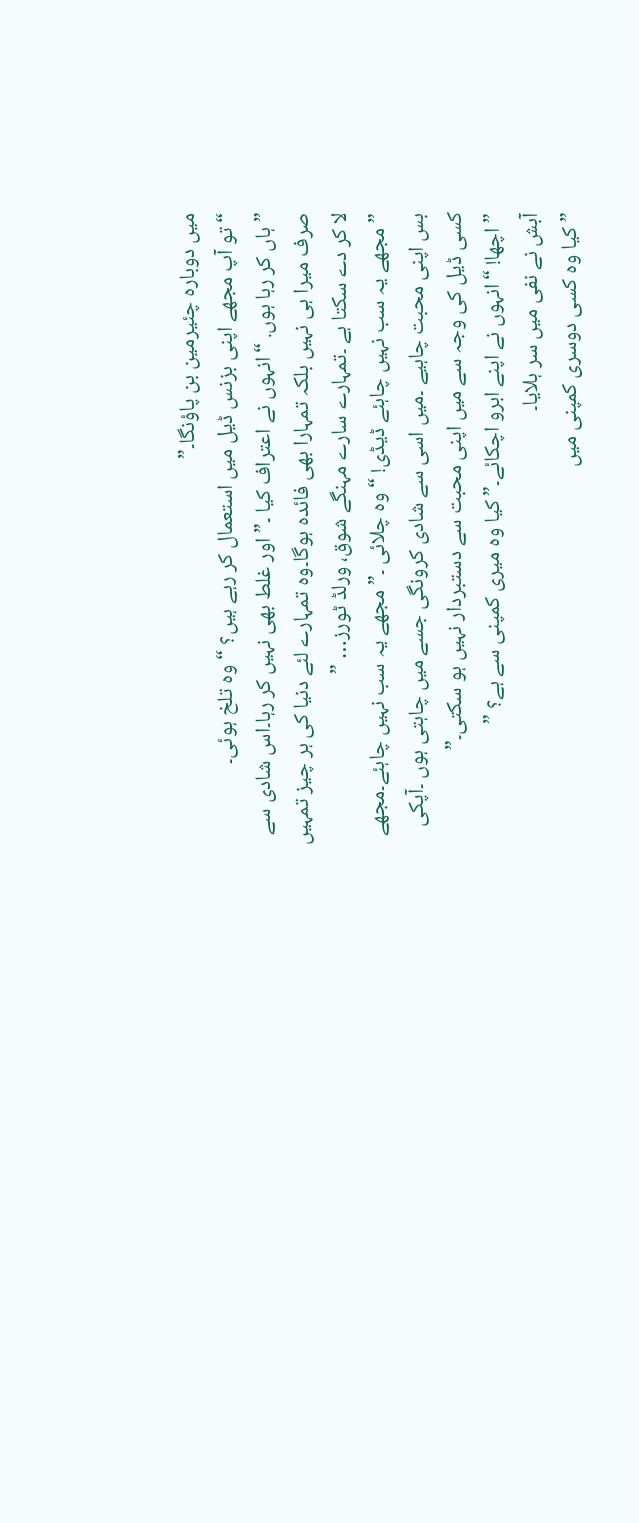میں دوبارہ چئیرمین بن پاؤنگا۔”
“تو آپ مجھے اپنی بزنس ڈیل میں استعمال کر رہے ہیں؟ “وہ تلخ ہوئی۔
” ہاں کر رہا ہوں. “انہوں نے اعتراف کیا ۔” اور غلط بھی نہیں کر رہا۔اس شادی سے صرف میرا ہی نہیں بلکہ تمہارا بھی فائدہ ہوگا۔وہ تمہارے لئے دنیا کی ہر چیز تمہیں لا کر دے سکتا ہے ۔تمہارے سارے مہنگے شوق، ورلڈ ٹورز… ”
” مجھے یہ سب نہیں چاہئے ڈیڈی! “وہ چلائی ۔”مجھے یہ سب نہیں چاہئے۔مجھے بس اپنی محبت چاہیے ۔میں اسی سے شادی کرونگی جسے میں چاہتی ہوں ۔آپکی کسی ڈیل کی وجہ سے میں اپنی محبت سے دستبردار نہیں ہو سکتی۔”
” اچھا! “انہوں نے اپنے ابرو اچکائے۔” کیا وہ میری کمپنی سے ہے؟ ”
آبش نے نفی میں سر ہلایا۔
” کیا وہ کسی دوسری کمپنی میں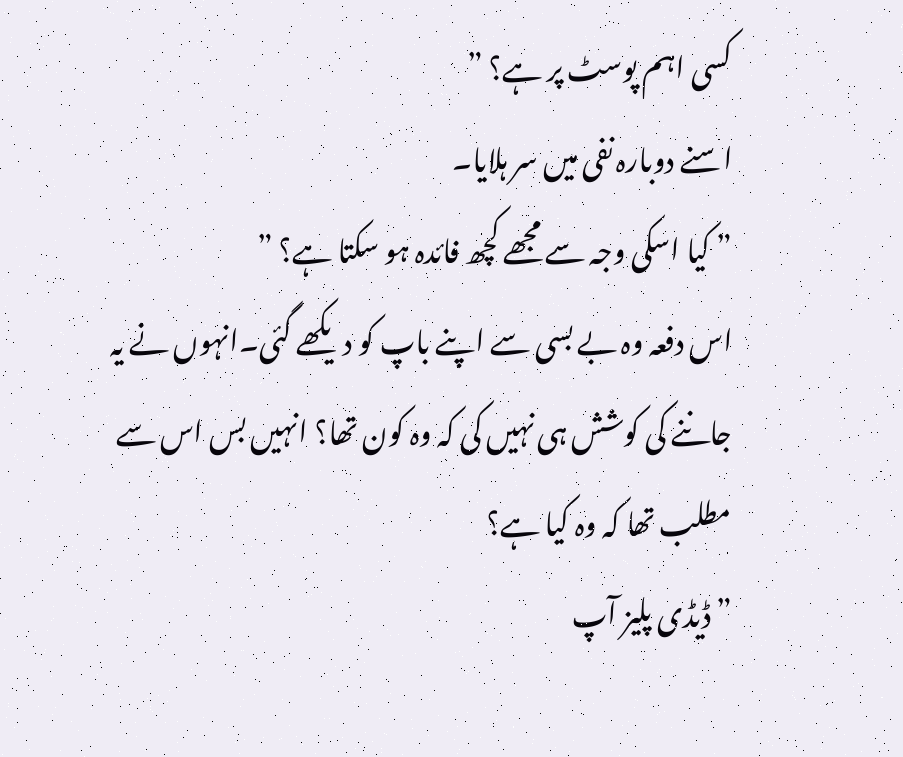کسی اہم پوسٹ پر ہے؟ ”
اسنے دوبارہ نفی میں سر ہلایا۔
” کیا اسکی وجہ سے مجھے کچھ فائدہ ہو سکتا ہے؟ ”
اس دفعہ وہ بے بسی سے اپنے باپ کو دیکھے گئی۔انہوں نے یہ جاننے کی کوشش ہی نہیں کی کہ وہ کون تھا؟ انہیں بس اس سے مطلب تھا کہ وہ کیا ہے؟
” ڈیڈی پلیز آپ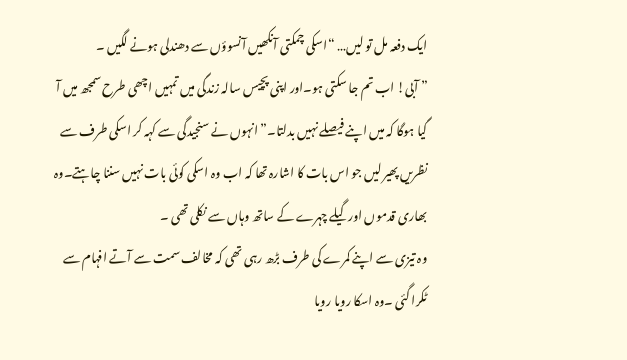ایک دفعہ مل تو لیں… “اسکی چمکتی آنکھیں آنسوؤں سے دھندلی ہونے لگیں ۔
” آبی! اب تم جا سکتی ہو۔اور اپنی پچیس سالہ زندگی میں تمہیں اچھی طرح سمجھ میں آ گیا ہوگا کہ میں اپنے فیصلے نہیں بدلتا۔” انہوں نے سنجیدگی سے کہہ کر اسکی طرف سے نظریں پھیر لیں جو اس بات کا اشارہ تھا کہ اب وہ اسکی کوئی بات نہیں سننا چاہتے۔وہ بھاری قدموں اور گیلے چہرے کے ساتھ وہاں سے نکلی تھی ۔
وہ تیزی سے اپنے کمرے کی طرف بڑھ رہی تھی کہ مخالف سمت سے آتے افہام سے ٹکرا گئی ۔وہ اسکا رویا رویا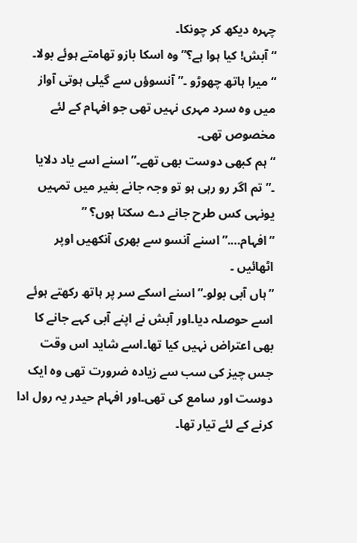چہرہ دیکھ کر چونکا۔
“آبش! کیا ہوا ہے؟” وہ اسکا بازو تھامتے ہوئے بولا۔
“میرا ہاتھ چھوڑو ۔” آنسوؤں سے گیلی ہوتی آواز میں وہ سرد مہری نہیں تھی جو افہام کے لئے مخصوص تھی۔
“ہم کبھی دوست بھی تھے۔” اسنے اسے یاد دلایا ۔”تم اگر رو رہی ہو تو وجہ جانے بغیر میں تمہیں یونہی کس طرح جانے دے سکتا ہوں؟ ”
” افہام….” اسنے آنسو سے بھری آنکھیں اوپر اٹھائیں ۔
” ہاں آبی بولو۔” اسنے اسکے سر پر ہاتھ رکھتے ہوئے اسے حوصلہ دیا۔اور آبش نے اپنے آبی کہے جانے کا بھی اعتراض نہیں کیا تھا۔اسے شاید اس وقت جس چیز کی سب سے زیادہ ضرورت تھی وہ ایک دوست اور سامع کی تھی۔اور افہام حیدر یہ رول ادا کرنے کے لئے تیار تھا۔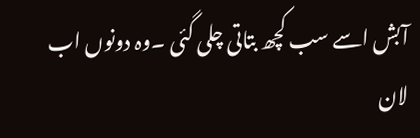آبش اسے سب کچھ بتاتی چلی گئی ۔وہ دونوں اب لان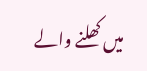میں کھلنے والے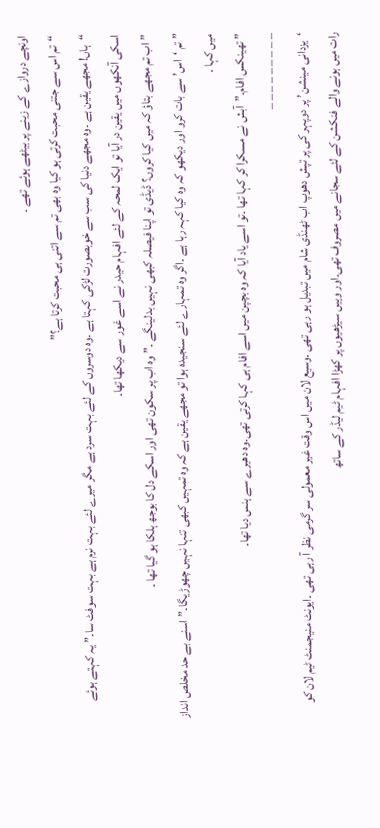اونچے دروازے کے زینے پر بیٹھے ہوئے تھے ۔
“تم اس سے جتنی محبت کرتی ہو کیا وہ بھی تم سے اتنی ہی محبت کرتا ہے؟”
“ہاں! مجھے یقین ہے ۔وہ مجھے دنیا کی سب سے خوبصورت لڑکی کہتا ہے ۔وہ دوسروں کے لئے بہت سرد ہے مگر میرے لئے بہت نرم ہے بہت سوفٹ سا۔” یہ کہتے ہوئے اسکی آنکھوں میں یقین در آیا تو ایک لمحہ کے لئے افہام حیدر نے اسے غور سے دیکھا تھا۔
” اب تم مجھے بتاؤ کہ میں کیا کروں؟ ڈیڈی تو اپنا فیصلہ کبھی نہیں بدلینگے ۔”وہ اب پر سکون تھی اور اسکے دل کا بوجھ ہلکا ہو گیا تھا ۔
” تم ‘اس’ سے بات کرو اور دیکھو کہ وہ کیا کہہ رہا ہے ۔اگر وہ تمہارے لئے سنجیدہ ہوا تو مجھے یقین ہے کہ وہ تمہیں کبھی تنہا نہیں چھوڑیگا۔”اسنے بے حد مخلص انداز میں کہا ۔
” تھینکس افام۔”آبش نے مسکرا کر کہا تھا ۔تو اسے یاد آیا کہ وہ بچپن میں اسے افام ہی کہا کرتی تھی۔وہ دھیرے سے ہنس دیا تھا۔
– – – – – – – – –
‘یزدانی مینشن’ پر دوپہر کی پر تپش دھوپ اب ٹھنڈی شام میں تبدیل ہو رہی تھی ۔وسیع لان میں اس وقت غیر معمولی سر گرمی نظر آ رہی تھی ۔ایونٹ منیجمنٹ ٹیم لان کو رات میں ہونے والے فنکشن کے لئے سجانے میں مصروف تھی۔اور وہیں سیڑھیوں پر کھڑا افہام ٹیم لیڈر کے ساتھ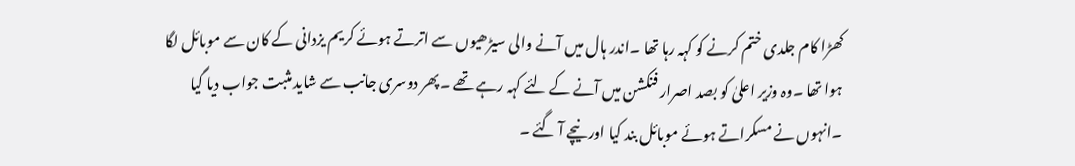کھڑا کام جلدی ختم کرنے کو کہہ رہا تھا ۔اندر ہال میں آنے والی سیڑھیوں سے اترتے ہوئے کریم یزدانی کے کان سے موبائل لگا ہوا تھا ۔وہ وزیر اعلیٰ کو بصد اصرار فنکشن میں آنے کے لئے کہہ رہے تھے ۔پھر دوسری جانب سے شاید مثبت جواب دیا گیا ۔انہوں نے مسکراتے ہوئے موبائل بند کیا اور نیچے آ گئے ۔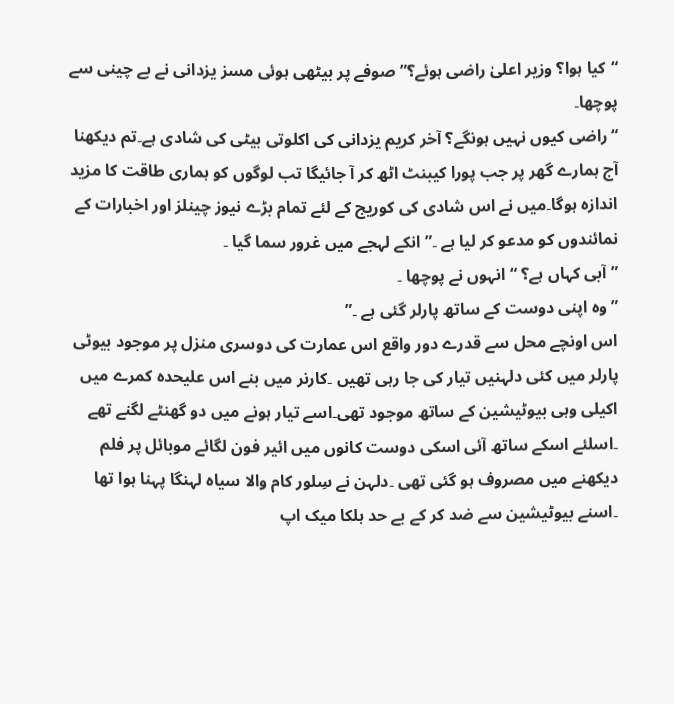“کیا ہوا؟ وزیر اعلیٰ راضی ہوئے؟” صوفے پر بیٹھی ہوئی مسز یزدانی نے بے چینی سے پوچھا۔
“راضی کیوں نہیں ہونگے؟ آخر کریم یزدانی کی اکلوتی بیٹی کی شادی ہے۔تم دیکھنا آج ہمارے گھر پر جب پورا کیبنٹ اٹھ کر آ جائیگا تب لوگوں کو ہماری طاقت کا مزید اندازہ ہوگا۔میں نے اس شادی کی کوریج کے لئے تمام بڑے نیوز چینلز اور اخبارات کے نمائندوں کو مدعو کر لیا ہے ۔”انکے لہجے میں غرور سما گیا ۔
” آبی کہاں ہے؟ “انہوں نے پوچھا ۔
” وہ اپنی دوست کے ساتھ پارلر گئی ہے ۔”
اس اونچے محل سے قدرے دور واقع اس عمارت کی دوسری منزل پر موجود بیوٹی پارلر میں کئی دلہنیں تیار کی جا رہی تھیں ۔کارنر میں بنے اس علیحدہ کمرے میں اکیلی وہی بیوٹیشین کے ساتھ موجود تھی۔اسے تیار ہونے میں دو گھنٹے لگنے تھے ۔اسلئے اسکے ساتھ آئی اسکی دوست کانوں میں ائیر فون لگائے موبائل پر فلم دیکھنے میں مصروف ہو گئی تھی ۔دلہن نے سِلور کام والا سیاہ لہنگا پہنا ہوا تھا ۔اسنے بیوٹیشین سے ضد کر کے بے حد ہلکا میک اپ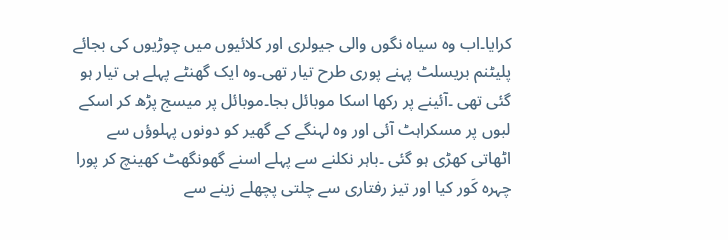کرایا۔اب وہ سیاہ نگوں والی جیولری اور کلائیوں میں چوڑیوں کی بجائے پلیٹنم بریسلٹ پہنے پوری طرح تیار تھی۔وہ ایک گھنٹے پہلے ہی تیار ہو گئی تھی ۔آئینے پر رکھا اسکا موبائل بجا۔موبائل پر میسج پڑھ کر اسکے لبوں پر مسکراہٹ آئی اور وہ لہنگے کے گھیر کو دونوں پہلوؤں سے اٹھاتی کھڑی ہو گئی ۔باہر نکلنے سے پہلے اسنے گھونگھٹ کھینچ کر پورا چہرہ کَور کیا اور تیز رفتاری سے چلتی پچھلے زینے سے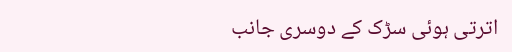اترتی ہوئی سڑک کے دوسری جانب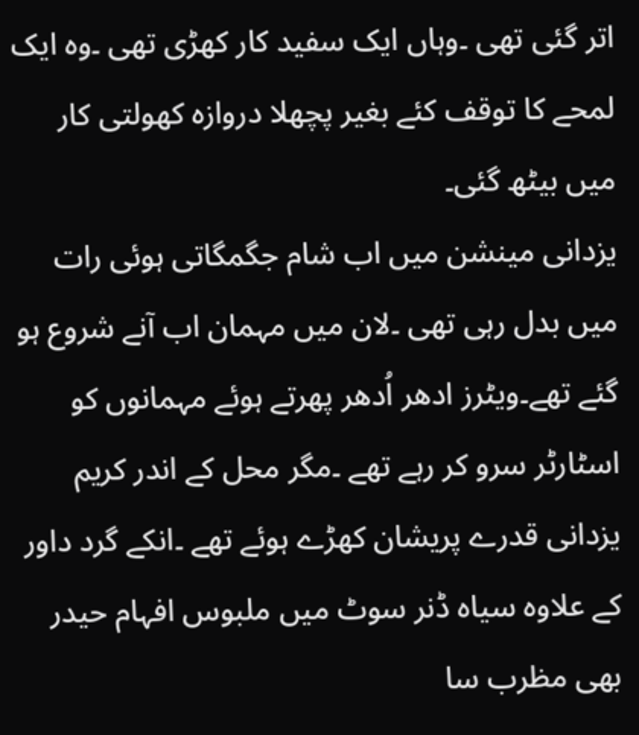اتر گئی تھی ۔وہاں ایک سفید کار کھڑی تھی ۔وہ ایک لمحے کا توقف کئے بغیر پچھلا دروازہ کھولتی کار میں بیٹھ گئی۔
یزدانی مینشن میں اب شام جگمگاتی ہوئی رات میں بدل رہی تھی ۔لان میں مہمان اب آنے شروع ہو گئے تھے۔ویٹرز ادھر اُدھر پھرتے ہوئے مہمانوں کو اسٹارٹر سرو کر رہے تھے ۔مگر محل کے اندر کریم یزدانی قدرے پریشان کھڑے ہوئے تھے ۔انکے گرد داور کے علاوہ سیاہ ڈنر سوٹ میں ملبوس افہام حیدر بھی مظرب سا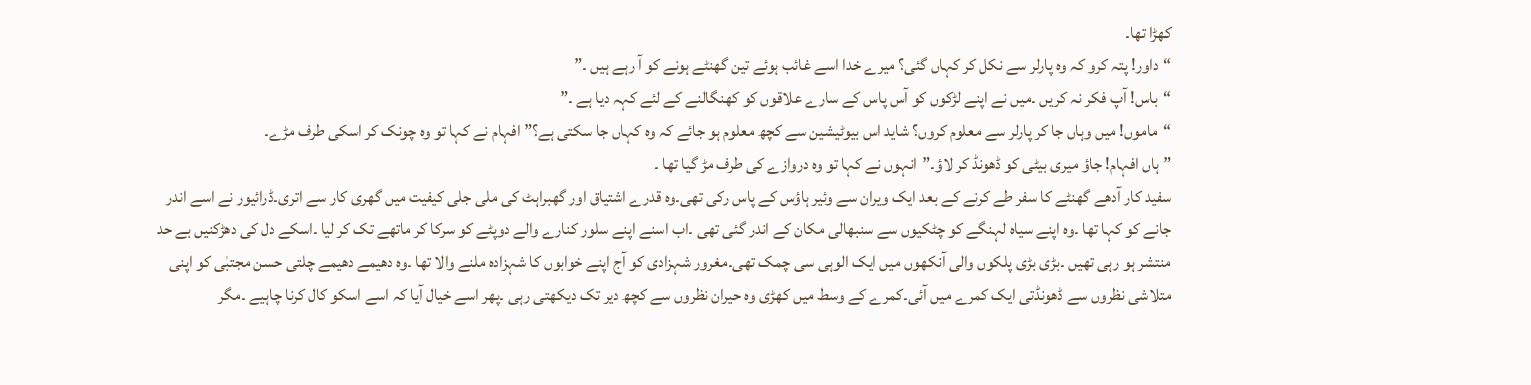کھڑا تھا۔
“داور! پتہ کرو کہ وہ پارلر سے نکل کر کہاں گئی؟ میرے خدا اسے غائب ہوئے تین گھنٹے ہونے کو آ رہے ہیں ۔”
“باس! آپ فکر نہ کریں ۔میں نے اپنے لڑکوں کو آس پاس کے سارے علاقوں کو کھنگالنے کے لئے کہہ دیا ہے ۔”
“ماموں! میں وہاں جا کر پارلر سے معلوم کروں؟ شاید اس بیوٹیشین سے کچھ معلوم ہو جائے کہ وہ کہاں جا سکتی ہے؟” افہام نے کہا تو وہ چونک کر اسکی طرف مڑے۔
” ہاں افہام! جاؤ میری بیٹی کو ڈھونڈ کر لاؤ۔”انہوں نے کہا تو وہ دروازے کی طرف مڑ گیا تھا ۔
سفید کار آدھے گھنٹے کا سفر طے کرنے کے بعد ایک ویران سے وئیر ہاؤس کے پاس رکی تھی۔وہ قدرے اشتیاق اور گھبراہٹ کی ملی جلی کیفیت میں گھری کار سے اتری۔ڈرائیور نے اسے اندر جانے کو کہا تھا ۔وہ اپنے سیاہ لہنگے کو چٹکیوں سے سنبھالی مکان کے اندر گئی تھی ۔اب اسنے اپنے سلور کنارے والے دوپٹے کو سرکا کر ماتھے تک کر لیا ۔اسکے دل کی دھڑکنیں بے حد منتشر ہو رہی تھیں ۔بڑی بڑی پلکوں والی آنکھوں میں ایک الوہی سی چمک تھی۔مغرور شہزادی کو آج اپنے خوابوں کا شہزادہ ملنے والا تھا ۔وہ دھیمے دھیمے چلتی حسن مجتبٰی کو اپنی متلاشی نظروں سے ڈھونڈتی ایک کمرے میں آئی۔کمرے کے وسط میں کھڑی وہ حیران نظروں سے کچھ دیر تک دیکھتی رہی ۔پھر اسے خیال آیا کہ اسے اسکو کال کرنا چاہیے ۔مگر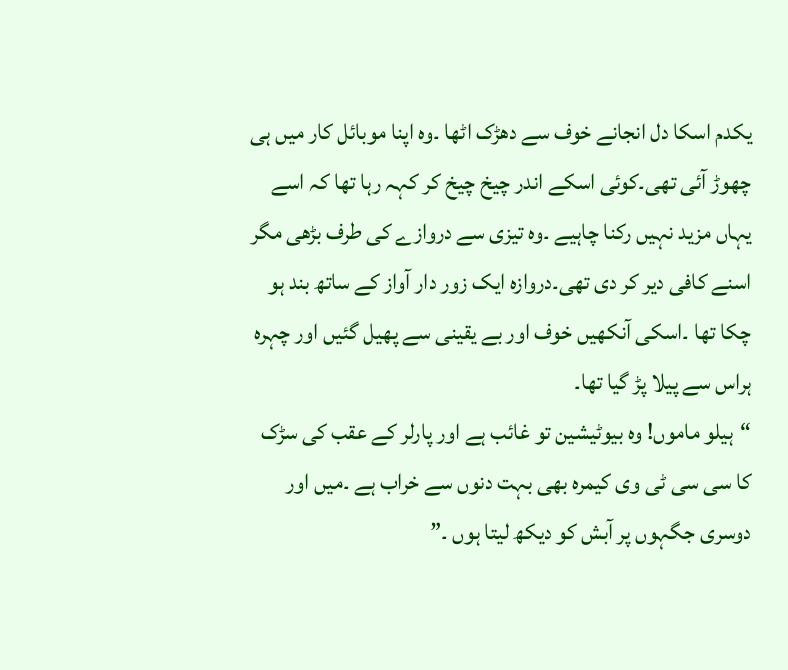یکدم اسکا دل انجانے خوف سے دھڑک اٹھا ۔وہ اپنا موبائل کار میں ہی چھوڑ آئی تھی۔کوئی اسکے اندر چیخ چیخ کر کہہ رہا تھا کہ اسے یہاں مزید نہیں رکنا چاہیے ۔وہ تیزی سے دروازے کی طرف بڑھی مگر اسنے کافی دیر کر دی تھی۔دروازہ ایک زور دار آواز کے ساتھ بند ہو چکا تھا ۔اسکی آنکھیں خوف اور بے یقینی سے پھیل گئیں اور چہرہ ہراس سے پیلا پڑ گیا تھا۔
“ہیلو ماموں! وہ بیوٹیشین تو غائب ہے اور پارلر کے عقب کی سڑک کا سی سی ٹی وی کیمرہ بھی بہت دنوں سے خراب ہے ۔میں اور دوسری جگہوں پر آبش کو دیکھ لیتا ہوں ۔”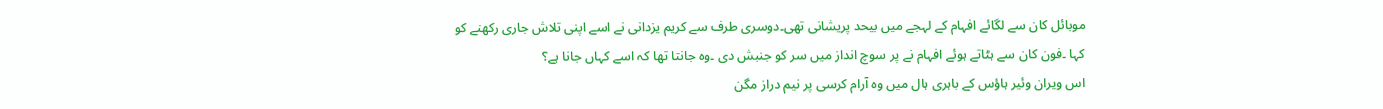موبائل کان سے لگائے افہام کے لہجے میں بیحد پریشانی تھی۔دوسری طرف سے کریم یزدانی نے اسے اپنی تلاش جاری رکھنے کو کہا ۔فون کان سے ہٹاتے ہوئے افہام نے پر سوچ انداز میں سر کو جنبش دی ۔وہ جانتا تھا کہ اسے کہاں جانا ہے؟
اس ویران وئیر ہاؤس کے باہری ہال میں وہ آرام کرسی پر نیم دراز مگن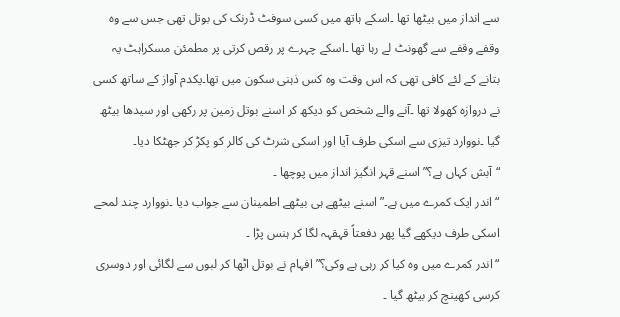سے انداز میں بیٹھا تھا ۔اسکے ہاتھ میں کسی سوفٹ ڈرنک کی بوتل تھی جس سے وہ وقفے وقفے سے گھونٹ لے رہا تھا ۔اسکے چہرے پر رقص کرتی پر مطمئن مسکراہٹ یہ بتانے کے لئے کافی تھی کہ اس وقت وہ کس ذہنی سکون میں تھا۔یکدم آواز کے ساتھ کسی نے دروازہ کھولا تھا ۔آنے والے شخص کو دیکھ کر اسنے بوتل زمین پر رکھی اور سیدھا بیٹھ گیا ۔نووارد تیزی سے اسکی طرف آیا اور اسکی شرٹ کی کالر کو پکڑ کر جھٹکا دیا۔
“آبش کہاں ہے؟” اسنے قہر انگیز انداز میں پوچھا ۔
“اندر ایک کمرے میں ہے۔” اسنے بیٹھے ہی بیٹھے اطمینان سے جواب دیا ۔نووارد چند لمحے اسکی طرف دیکھے گیا پھر دفعتاً قہقہہ لگا کر ہنس پڑا ۔
“اندر کمرے میں وہ کیا کر رہی ہے وکی؟” افہام نے بوتل اٹھا کر لبوں سے لگائی اور دوسری کرسی کھینچ کر بیٹھ گیا ۔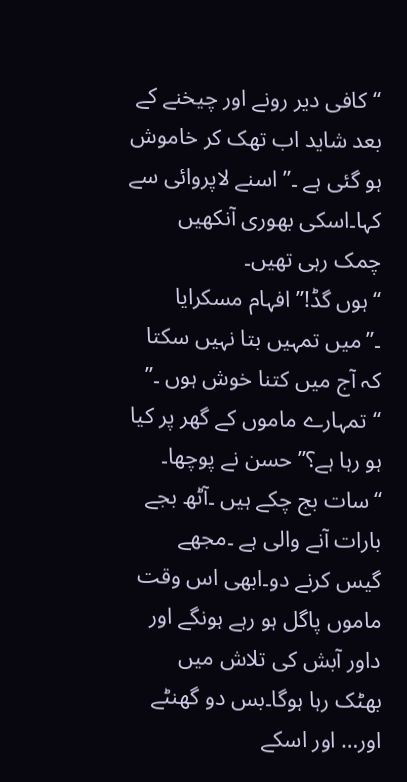“کافی دیر رونے اور چیخنے کے بعد شاید اب تھک کر خاموش ہو گئی ہے ۔” اسنے لاپروائی سے کہا۔اسکی بھوری آنکھیں چمک رہی تھیں۔
“ہوں گڈ!” افہام مسکرایا ۔”میں تمہیں بتا نہیں سکتا کہ آج میں کتنا خوش ہوں ۔”
“تمہارے ماموں کے گھر پر کیا ہو رہا ہے؟” حسن نے پوچھا۔
“سات بج چکے ہیں ۔آٹھ بجے بارات آنے والی ہے ۔مجھے گیس کرنے دو۔ابھی اس وقت ماموں پاگل ہو رہے ہونگے اور داور آبش کی تلاش میں بھٹک رہا ہوگا۔بس دو گھنٹے اور… اور اسکے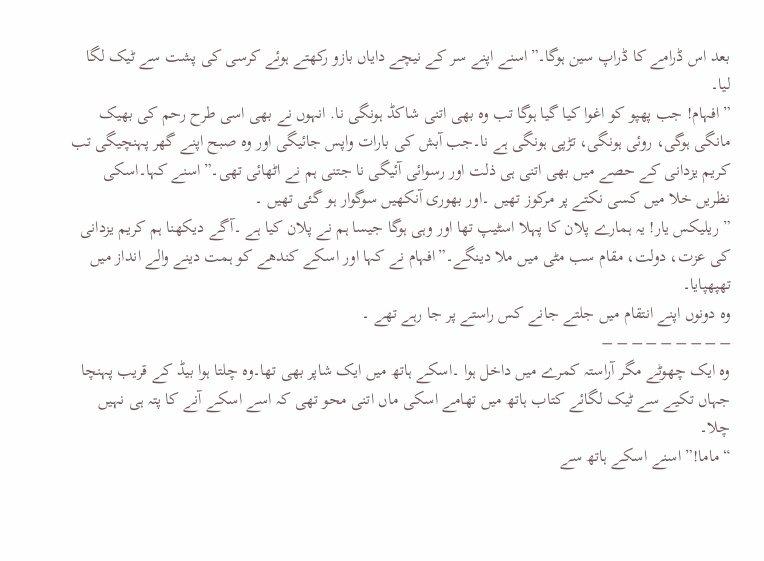بعد اس ڈرامے کا ڈراپ سین ہوگا۔”اسنے اپنے سر کے نیچے دایاں بازو رکھتے ہوئے کرسی کی پشت سے ٹیک لگا لیا۔
” افہام! جب پھپو کو اغوا کیا گیا ہوگا تب وہ بھی اتنی شاکڈ ہونگی نا. انہوں نے بھی اسی طرح رحم کی بھیک مانگی ہوگی، روئی ہونگی، تڑپی ہونگی ہے نا۔جب آبش کی بارات واپس جائیگی اور وہ صبح اپنے گھر پہنچیگی تب کریم یزدانی کے حصے میں بھی اتنی ہی ذلت اور رسوائی آئیگی نا جتنی ہم نے اٹھائی تھی۔”اسنے کہا۔اسکی نظریں خلا میں کسی نکتے پر مرکوز تھیں ۔اور بھوری آنکھیں سوگوار ہو گئی تھیں ۔
” ریلیکس یار! یہ ہمارے پلان کا پہلا اسٹیپ تھا اور وہی ہوگا جیسا ہم نے پلان کیا ہے ۔آگے دیکھنا ہم کریم یزدانی کی عزت، دولت، مقام سب مٹی میں ملا دینگے۔”افہام نے کہا اور اسکے کندھے کو ہمت دینے والے انداز میں تھپھپایا۔
وہ دونوں اپنے انتقام میں جلتے جانے کس راستے پر جا رہے تھے ۔
– – – – – – – – –
وہ ایک چھوٹے مگر آراستہ کمرے میں داخل ہوا ۔اسکے ہاتھ میں ایک شاپر بھی تھا۔وہ چلتا ہوا بیڈ کے قریب پہنچا جہاں تکیے سے ٹیک لگائے کتاب ہاتھ میں تھامے اسکی ماں اتنی محو تھی کہ اسے اسکے آنے کا پتہ ہی نہیں چلا۔
“ماما!” اسنے اسکے ہاتھ سے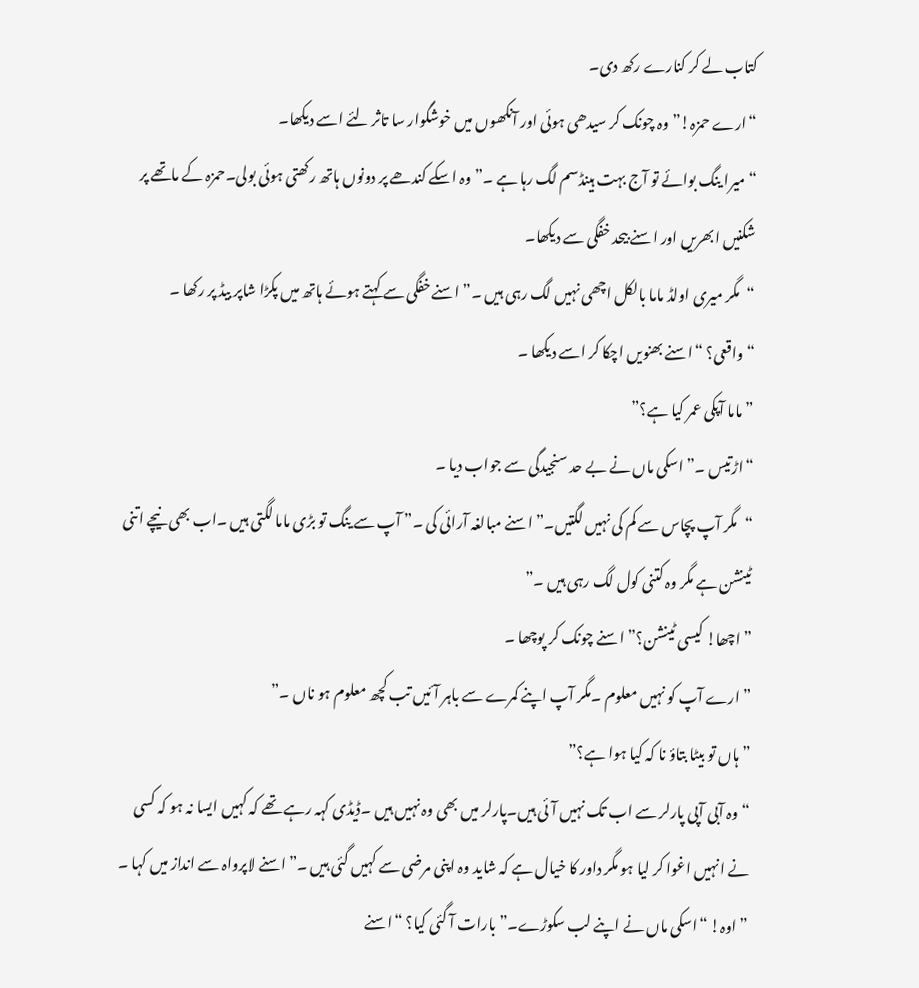کتاب لے کر کنارے رکھ دی۔
“ارے حمزہ!” وہ چونک کر سیدھی ہوئی اور آنکھوں میں خوشگوار سا تاثر لئے اسے دیکھا۔
“میرا ینگ بوائے تو آج بہت ہینڈسم لگ رہا ہے ۔” وہ اسکے کندھے پر دونوں ہاتھ رکھتی ہوئی بولی۔حمزہ کے ماتھے پر شکنیں ابھریں اور اسنے بیحد خفگی سے دیکھا۔
“مگر میری اولڈ ماما بالکل اچھی نہیں لگ رہی ہیں ۔” اسنے خفگی سے کہتے ہوئے ہاتھ میں پکڑا شاپر بیڈ پر رکھا ۔
“واقعی؟ “اسنے بھنویں اچکا کر اسے دیکھا ۔
” ماما آپکی عمر کیا ہے؟”
“اڑتیس ۔” اسکی ماں نے بے حد سنجیدگی سے جواب دیا ۔
“مگر آپ پچاس سے کم کی نہیں لگتیں۔” اسنے مبالغہ آرائی کی ۔” آپ سے ینگ تو بڑی ماما لگتی ہیں ۔اب بھی نیچے اتنی ٹینشن ہے مگر وہ کتنی کول لگ رہی ہیں ۔”
” اچھا! کیسی ٹینشن؟” اسنے چونک کر پوچھا ۔
” ارے آپ کو نہیں معلوم ۔مگر آپ اپنے کمرے سے باہر آئیں تب کچھ معلوم ہو ناں ۔”
” ہاں تو بیٹا بتاؤ نا کہ کیا ہوا ہے؟”
“وہ آبی آپی پارلر سے اب تک نہیں آئی ہیں۔پارلر میں بھی وہ نہیں ہیں ۔ڈیڈی کہہ رہے تھے کہ کہیں ایسا نہ ہو کہ کسی نے انہیں اغوا کر لیا ہو مگر داور کا خیال ہے کہ شاید وہ اپنی مرضی سے کہیں گئی ہیں ۔”اسنے لاپرواہ سے انداز میں کہا ۔
” اوہ! “اسکی ماں نے اپنے لب سکوڑے۔” بارات آ گئی کیا؟ “اسنے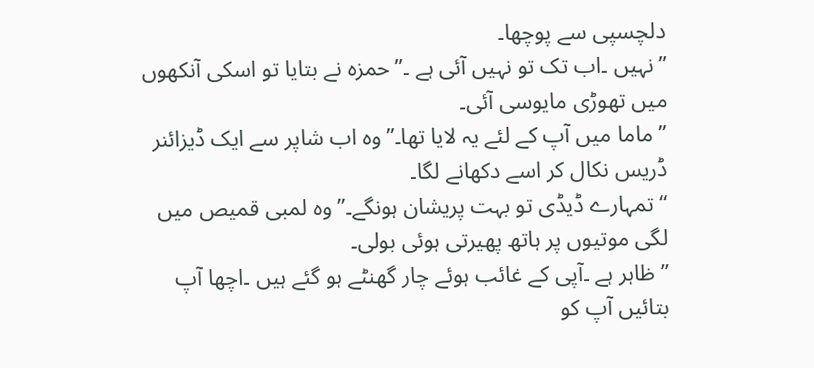دلچسپی سے پوچھا۔
” نہیں ۔اب تک تو نہیں آئی ہے ۔”حمزہ نے بتایا تو اسکی آنکھوں میں تھوڑی مایوسی آئی۔
” ماما میں آپ کے لئے یہ لایا تھا۔”وہ اب شاپر سے ایک ڈیزائنر ڈریس نکال کر اسے دکھانے لگا۔
“تمہارے ڈیڈی تو بہت پریشان ہونگے۔” وہ لمبی قمیص میں لگی موتیوں پر ہاتھ پھیرتی ہوئی بولی۔
” ظاہر ہے ۔آپی کے غائب ہوئے چار گھنٹے ہو گئے ہیں ۔اچھا آپ بتائیں آپ کو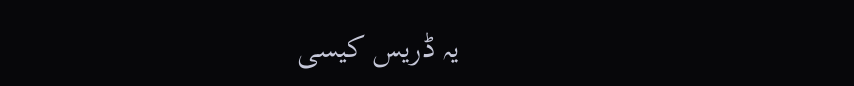یہ ڈریس کیسی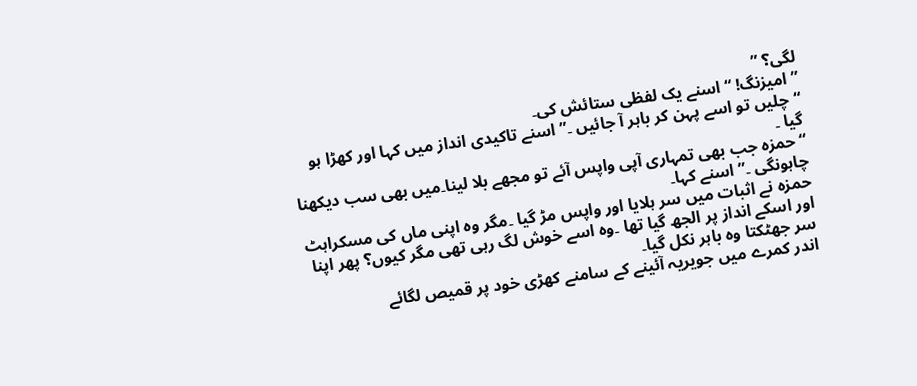لگی؟ ”
” امیزنگ! “اسنے یک لفظی ستائش کی۔
“چلیں تو اسے پہن کر باہر آ جائیں ۔” اسنے تاکیدی انداز میں کہا اور کھڑا ہو گیا ۔
“حمزہ جب بھی تمہاری آپی واپس آئے تو مجھے بلا لینا۔میں بھی سب دیکھنا چاہونگی ۔”اسنے کہا۔
حمزہ نے اثبات میں سر ہلایا اور واپس مڑ گیا ۔مگر وہ اپنی ماں کی مسکراہٹ اور اسکے انداز پر الجھ گیا تھا ۔وہ اسے خوش لگ رہی تھی مگر کیوں؟ پھر اپنا سر جھٹکتا وہ باہر نکل گیا۔
اندر کمرے میں جویریہ آئینے کے سامنے کھڑی خود پر قمیص لگائے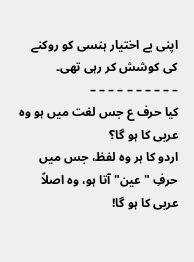اپنی بے اختیار ہنسی کو روکنے کی کوشش کر رہی تھی۔
– – – – – – – – – –
کیا حرف ع جس لغت میں ہو وہ عربی کا ہو گا؟
اردو کا ہر وہ لفظ، جس میں حرفِ "عین" آتا ہو، وہ اصلاً عربی کا ہو گا!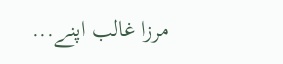مرزا غالب اپنے...